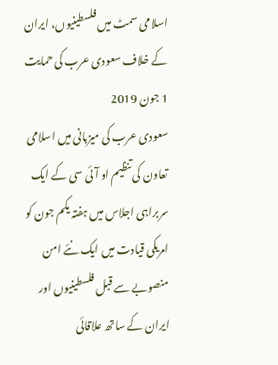اسلامی سمٹ میں فلسطینیوں، ایران کے خلاف سعودی عرب کی حمایت
1 جون 2019
سعودی عرب کی میزبانی میں اسلامی تعاون کی تنظیم او آئی سی کے ایک سربراہی اجلاس میں ہفتہ یکم جون کو امریکی قیادت میں ایک نئے امن منصوبے سے قبل فلسطینیوں اور ایران کے ساتھ علاقائی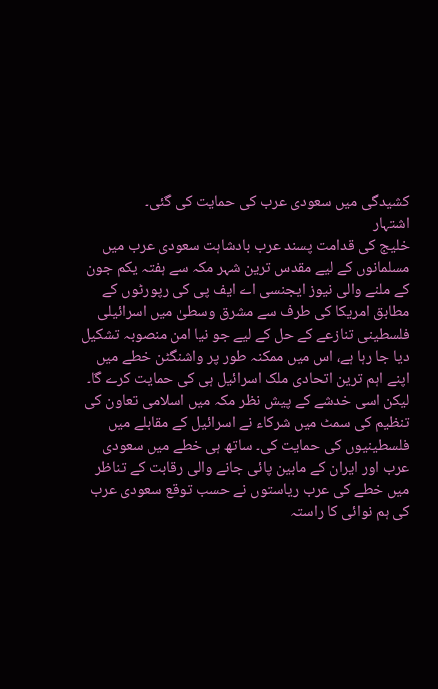کشیدگی میں سعودی عرب کی حمایت کی گئی۔
اشتہار
خلیج کی قدامت پسند عرب بادشاہت سعودی عرب میں مسلمانوں کے لیے مقدس ترین شہر مکہ سے ہفتہ یکم جون کے ملنے والی نیوز ایجنسی اے ایف پی کی رپورٹوں کے مطابق امریکا کی طرف سے مشرق وسطیٰ میں اسرائیلی فلسطینی تنازعے کے حل کے لیے جو نیا امن منصوبہ تشکیل دیا جا رہا ہے، اس میں ممکنہ طور پر واشنگٹن خطے میں اپنے اہم ترین اتحادی ملک اسرائیل ہی کی حمایت کرے گا۔
لیکن اسی خدشے کے پیش نظر مکہ میں اسلامی تعاون کی تنظیم کی سمٹ میں شرکاء نے اسرائیل کے مقابلے میں فلسطینیوں کی حمایت کی۔ ساتھ ہی خطے میں سعودی عرب اور ایران کے مابین پائی جانے والی رقابت کے تناظر میں خطے کی عرب ریاستوں نے حسب توقع سعودی عرب کی ہم نوائی کا راستہ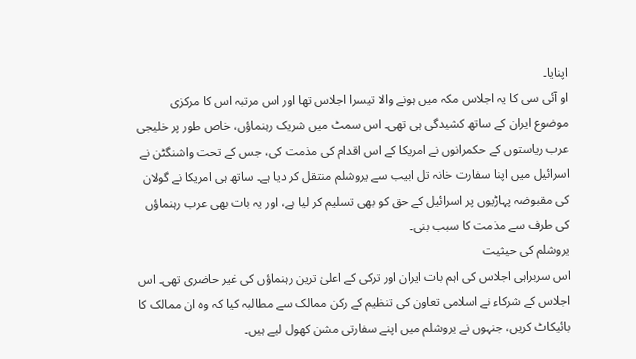اپنایا۔
او آئی سی کا یہ اجلاس مکہ میں ہونے والا تیسرا اجلاس تھا اور اس مرتبہ اس کا مرکزی موضوع ایران کے ساتھ کشیدگی ہی تھی۔ اس سمٹ میں شریک رہنماؤں، خاص طور پر خلیجی عرب ریاستوں کے حکمرانوں نے امریکا کے اس اقدام کی مذمت کی، جس کے تحت واشنگٹن نے اسرائیل میں اپنا سفارت خانہ تل ابیب سے یروشلم منتقل کر دیا ہے۔ ساتھ ہی امریکا نے گولان کی مقبوضہ پہاڑیوں پر اسرائیل کے حق کو بھی تسلیم کر لیا ہے، اور یہ بات بھی عرب رہنماؤں کی طرف سے مذمت کا سبب بنی۔
یروشلم کی حیثیت
اس سربراہی اجلاس کی اہم بات ایران اور ترکی کے اعلیٰ ترین رہنماؤں کی غیر حاضری تھی۔ اس اجلاس کے شرکاء نے اسلامی تعاون کی تنظیم کے رکن ممالک سے مطالبہ کیا کہ وہ ان ممالک کا بائیکاٹ کریں، جنہوں نے یروشلم میں اپنے سفارتی مشن کھول لیے ہیں۔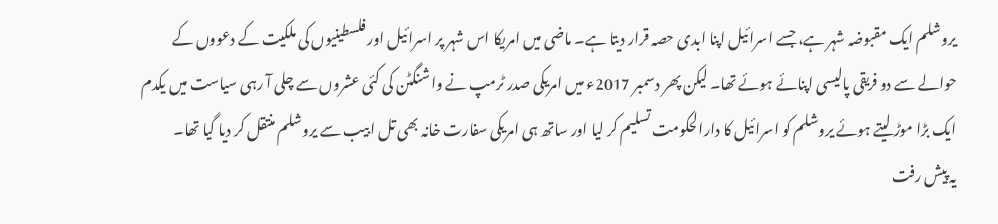یروشلم ایک مقبوضہ شہر ہے، جسے اسرائیل اپنا ابدی حصہ قرار دیتا ہے۔ ماضی میں امریکا اس شہر پر اسرائیل اور فلسطینیوں کی ملکیت کے دعووں کے حوالے سے دو فریقی پالیسی اپنائے ہوئے تھا۔ لیکن پھر دسمبر 2017ء میں امریکی صدر ٹرمپ نے واشنگٹن کی کئی عشروں سے چلی آ رہی سیاست میں یکدم ایک بڑا موڑ لیتے ہوئے یروشلم کو اسرائیل کا دارالحکومت تسلیم کر لیا اور ساتھ ہی امریکی سفارت خانہ بھی تل ابیب سے یروشلم منتقل کر دیا گیا تھا۔
یہ پیش رفت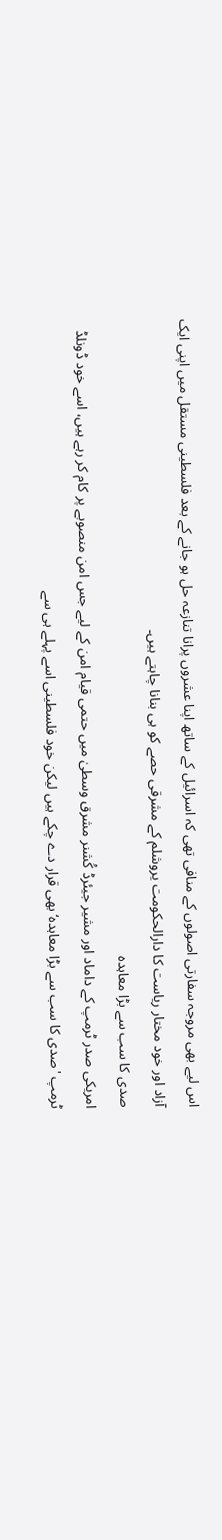اس لیے بھی مروجہ سفارتی اصولوں کے منافی تھی کہ اسرائیل کے ساتھ اپنا عشروں پرانا تنازعہ حل ہو جانے کے بعد فلسطینی مستقل میں اپنی ایک آزاد اور خود مختار ریاست کا دارالحکومت یروشلم کے مشرقی حصے کو ہی بنانا چاہتے ہیں۔
صدی کا سب سے بڑا معاہدہ
امریکی صدر ٹرمپ کے داماد اور مشیر جیئرڈ کُشنر مشرق وسطیٰ میں حتمی قیام امن کے لیے جس امن منصوبے پر کام کر رہے ہیں، اسے خود ڈونلڈ ٹرمپ 'صدی کا سب سے بڑا معاہدہ‘ بھی قرار دے چکے ہیں لیکن خود فلسطینی اسے پہلے ہی سے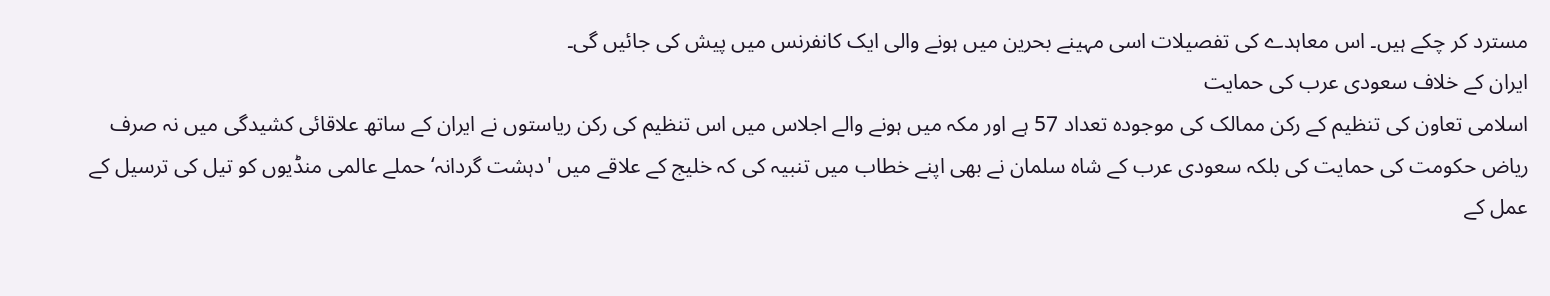مسترد کر چکے ہیں۔ اس معاہدے کی تفصیلات اسی مہینے بحرین میں ہونے والی ایک کانفرنس میں پیش کی جائیں گی۔
ایران کے خلاف سعودی عرب کی حمایت
اسلامی تعاون کی تنظیم کے رکن ممالک کی موجودہ تعداد 57 ہے اور مکہ میں ہونے والے اجلاس میں اس تنظیم کی رکن ریاستوں نے ایران کے ساتھ علاقائی کشیدگی میں نہ صرف ریاض حکومت کی حمایت کی بلکہ سعودی عرب کے شاہ سلمان نے بھی اپنے خطاب میں تنبیہ کی کہ خلیج کے علاقے میں 'دہشت گردانہ‘ حملے عالمی منڈیوں کو تیل کی ترسیل کے عمل کے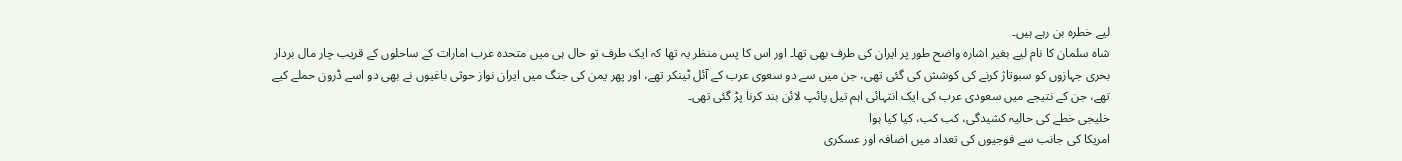لیے خطرہ بن رہے ہیں۔
شاہ سلمان کا نام لیے بغیر اشارہ واضح طور پر ایران کی طرف بھی تھا۔ اور اس کا پس منظر یہ تھا کہ ایک طرف تو حال ہی میں متحدہ عرب امارات کے ساحلوں کے قریب چار مال بردار بحری جہازوں کو سبوتاژ کرنے کی کوشش کی گئی تھی، جن میں سے دو سعوی عرب کے آئل ٹینکر تھے، اور پھر یمن کی جنگ میں ایران نواز حوثی باغیوں نے بھی دو اسے ڈرون حملے کیے تھے، جن کے نتیجے میں سعودی عرب کی ایک انتہائی اہم تیل پائپ لائن بند کرنا پڑ گئی تھی۔
خليجی خطے کی حاليہ کشيدگی، کب کب، کيا کيا ہوا
امريکا کی جانب سے فوجيوں کی تعداد میں اضافہ اور عسکری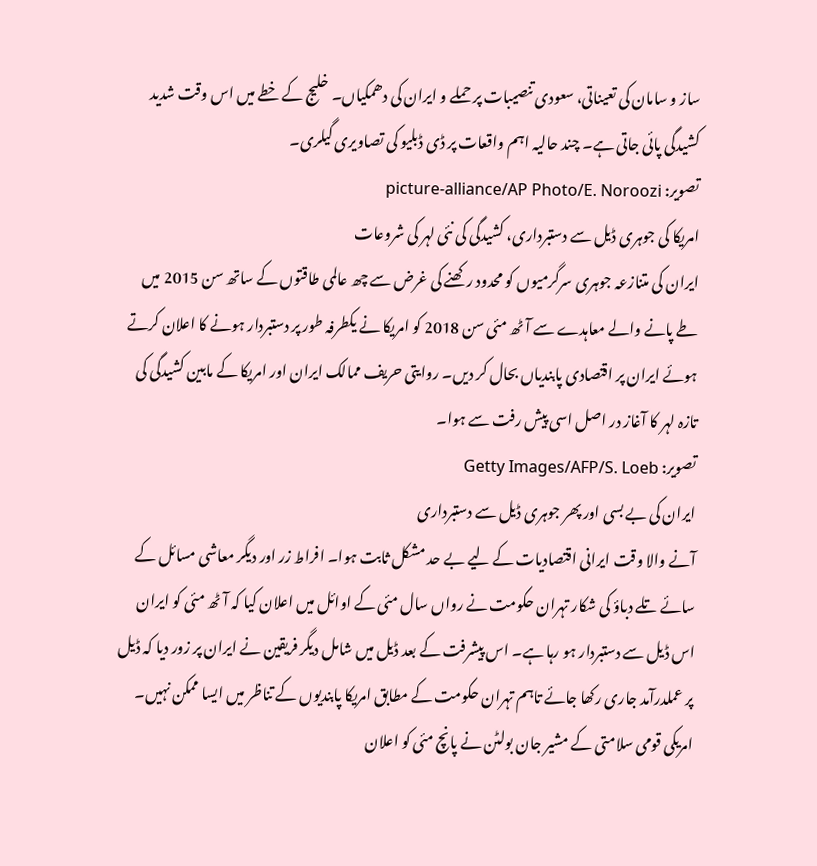ساز و سامان کی تعيناتی، سعودی تنصيبات پر حملے و ايران کی دھمکياں۔ خليج کے خطے ميں اس وقت شديد کشيدگی پائی جاتی ہے۔ چند حاليہ اہم واقعات پر ڈی ڈبليو کی تصاويری گيلری۔
تصویر: picture-alliance/AP Photo/E. Noroozi
امريکا کی جوہری ڈيل سے دستبرداری، کشيدگی کی نئی لہر کی شروعات
ايران کی متنازعہ جوہری سرگرميوں کو محدود رکھنے کی غرض سے چھ عالمی طاقتوں کے ساتھ سن 2015 ميں طے پانے والے معاہدے سے آٹھ مئی سن 2018 کو امريکا نے يکطرفہ طور پر دستبردار ہونے کا اعلان کرتے ہوئے ايران پر اقتصادی پابندياں بحال کر ديں۔ روايتی حريف ممالک ايران اور امريکا کے مابين کشيدگی کی تازہ لہر کا آغاز در اصل اسی پيش رفت سے ہوا۔
تصویر: Getty Images/AFP/S. Loeb
ايران کی بے بسی اور پھر جوہری ڈيل سے دستبرداری
آنے والا وقت ايرانی اقتصاديات کے ليے بے حد مشکل ثابت ہوا۔ افراط زر اور ديگر معاشی مسائل کے سائے تلے دباؤ کی شکار تہران حکومت نے رواں سال مئی کے اوائل ميں اعلان کيا کہ آٹھ مئی کو ايران اس ڈيل سے دستبردار ہو رہا ہے۔ اس پيشرفت کے بعد ڈيل ميں شامل ديگر فريقين نے ايران پر زور ديا کہ ڈيل پر عملدرآمد جاری رکھا جائے تاہم تہران حکومت کے مطابق امريکا پابنديوں کے تناظر ميں ايسا ممکن نہيں۔
امريکی قومی سلامتی کے مشير جان بولٹن نے پانچ مئی کو اعلان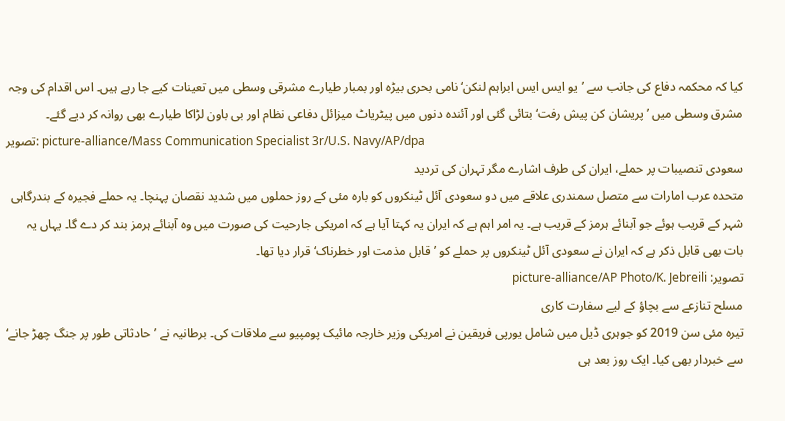کيا کہ محکمہ دفاع کی جانب سے ’يو ايس ايس ابراہم لنکن‘ نامی بحری بيڑہ اور بمبار طيارے مشرقی وسطی ميں تعينات کيے جا رہے ہيں۔ اس اقدام کی وجہ مشرق وسطی ميں ’پريشان کن پيش رفت‘ بتائی گئی اور آئندہ دنوں ميں پيٹرياٹ ميزائل دفاعی نظام اور بی باون لڑاکا طيارے بھی روانہ کر ديے گئے۔
تصویر: picture-alliance/Mass Communication Specialist 3r/U.S. Navy/AP/dpa
سعودی تنصيبات پر حملے، ايران کی طرف اشارے مگر تہران کی ترديد
متحدہ عرب امارات سے متصل سمندری علاقے ميں دو سعودی آئل ٹينکروں کو بارہ مئی کے روز حملوں ميں شديد نقصان پہنچا۔ يہ حملے فجيرہ کے بندرگاہی شہر کے قريب ہوئے جو آبنائے ہرمز کے قریب ہے۔ يہ امر اہم ہے کہ ايران يہ کہتا آيا ہے کہ امريکی جارحيت کی صورت ميں وہ آبنائے ہرمز بند کر دے گا۔ يہاں يہ بات بھی قابل ذکر ہے کہ ايران نے سعودی آئل ٹينکروں پر حملے کو ’قابل مذمت اور خطرناک‘ قرار ديا تھا۔
تصویر: picture-alliance/AP Photo/K. Jebreili
مسلح تنازعے سے بچاؤ کے ليے سفارت کاری
تيرہ مئی سن 2019 کو جوہری ڈيل ميں شامل يورپی فريقين نے امريکی وزير خارجہ مائيک پومپيو سے ملاقات کی۔ برطانيہ نے ’حادثاتی طور پر جنگ چھڑ جانے‘ سے خبردار بھی کيا۔ ايک روز بعد ہی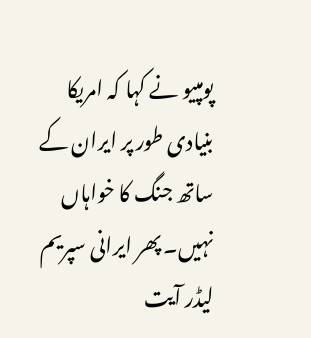پومپيو نے کہا کہ امريکا بنيادی طور پر ايران کے ساتھ جنگ کا خواہاں نہيں۔ پھر ايرانی سپريم ليڈر آيت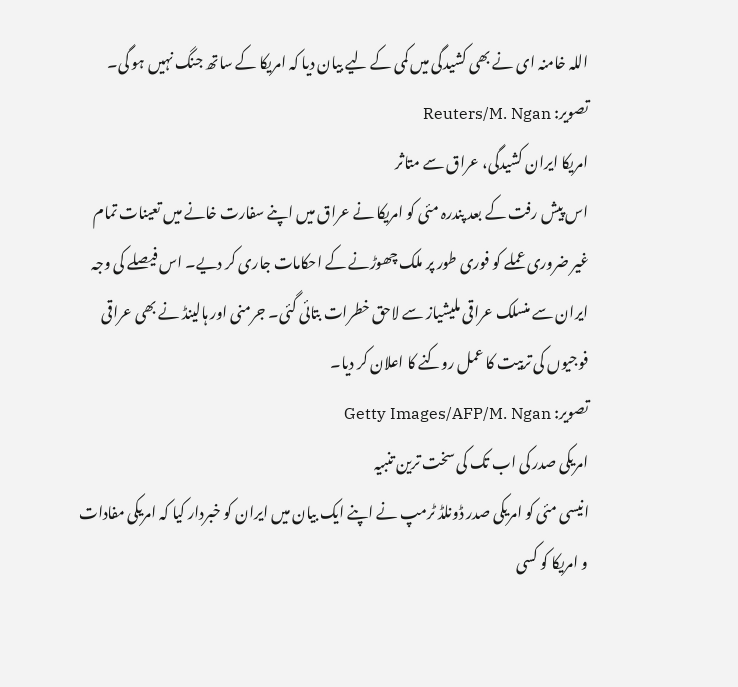اللہ خامنہ ای نے بھی کشيدگی ميں کمی کے ليے بيان ديا کہ امريکا کے ساتھ جنگ نہيں ہو گی۔
تصویر: Reuters/M. Ngan
امريکا ايران کشيدگی، عراق سے متاثر
اس پيش رفت کے بعد پندرہ مئی کو امريکا نے عراق ميں اپنے سفارت خانے ميں تعينات تمام غير ضروری عملے کو فوری طور پر ملک چھوڑنے کے احکامات جاری کر ديے۔ اس فيصلے کی وجہ ايران سے منسلک عراقی مليشياز سے لاحق خطرات بتائی گئی۔ جرمنی اور ہالينڈ نے بھی عراقی فوجيوں کی تربيت کا عمل روکنے کا اعلان کر ديا۔
تصویر: Getty Images/AFP/M. Ngan
امريکی صدر کی اب تک کی سخت ترين تنبيہ
انيسی مئی کو امريکی صدر ڈونلڈ ٹرمپ نے اپنے ايک بيان ميں ايران کو خبردار کيا کہ امريکی مفادات و امريکا کو کسی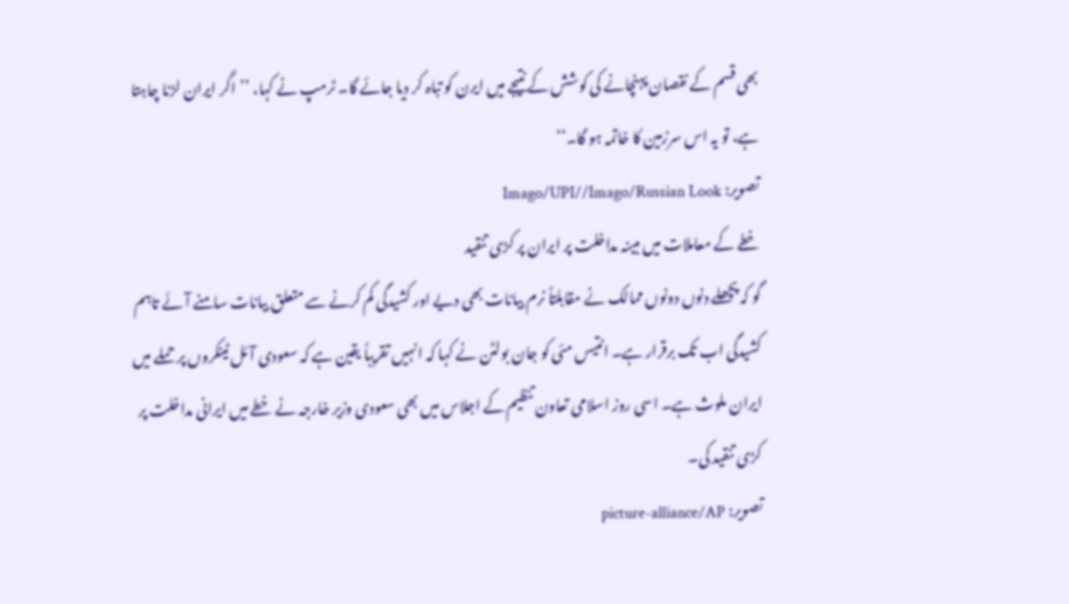بھی قسم کے نقصان پہنچانے کی کوشش کے نتيجے ميں ايرن کو تباہ کر ديا جائے گا۔ ٹرمپ نے کہا، ’’اگر ايران لڑنا چاہتا ہے، تو يہ اس سرزمين کا خاتمہ ہو گا۔‘‘
تصویر: Imago/UPI//Imago/Russian Look
خطے کے معاملات ميں مبينہ مداخلت پر ايران پر کڑی تنقيد
گو کہ پچھلے دنوں دونوں ممالک نے مقابلتاً نرم بيانات بھی ديے اور کشيدگی کم کرنے سے متعلق بيانات سامنے آئے تاہم کشيدگی اب تک برقرار ہے۔ انتيس مئی کو جان بولٹن نے کہا کہ انہيں تقريباً يقين ہے کہ سعودی آئل ٹينکروں پر حملے ميں ايران ملوث ہے۔ اسی روز اسلامی تعاون تنظيم کے اجلاس ميں بھی سعودی وزير خارجہ نے خطے ميں ايرانی مداخلت پر کڑی تنقيد کی۔
تصویر: picture-alliance/AP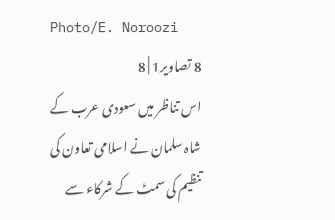Photo/E. Noroozi
8 تصاویر1 | 8
اس تناظر میں سعودی عرب کے شاہ سلمان نے اسلامی تعاون کی تنظیم کی سمٹ کے شرکاء سے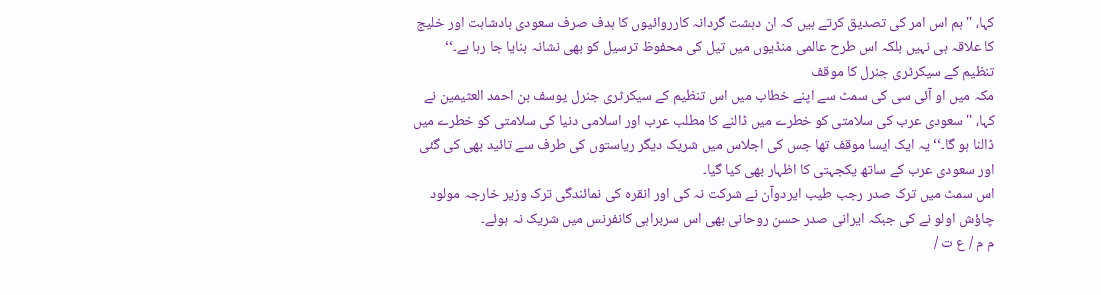کہا، ''ہم اس امر کی تصدیق کرتے ہیں کہ ان دہشت گردانہ کارروائیوں کا ہدف صرف سعودی بادشاہت اور خلیج کا علاقہ ہی نہیں بلکہ اس طرح عالمی منڈیوں میں تیل کی محفوظ ترسیل کو بھی نشانہ بنایا جا رہا ہے۔‘‘
تنظیم کے سیکرٹری جنرل کا موقف
مکہ میں او آئی سی کی سمٹ سے اپنے خطاب میں اس تنظیم کے سیکرٹری جنرل یوسف بن احمد العثیمین نے کہا، ''سعودی عرب کی سلامتی کو خطرے میں ڈالنے کا مطلب عرب اور اسلامی دنیا کی سلامتی کو خطرے میں ڈالنا ہو گا۔‘‘ یہ ایک ایسا موقف تھا جس کی اجلاس میں شریک دیگر ریاستوں کی طرف سے تائید بھی کی گئی اور سعودی عرب کے ساتھ یکجہتی کا اظہار بھی کیا گیا۔
اس سمٹ میں ترک صدر رجب طیب ایردوآن نے شرکت نہ کی اور انقرہ کی نمائندگی ترک وزیر خارجہ مولود چاؤش اولو نے کی جبکہ ایرانی صدر حسن روحانی بھی اس سربراہی کانفرنس میں شریک نہ ہوئے۔
م م / ع ت /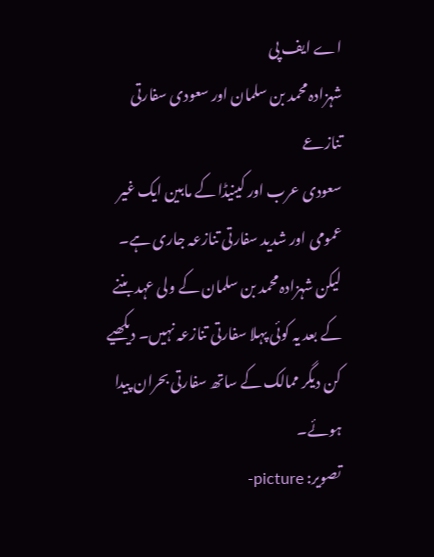اے ایف پی
شہزادہ محمد بن سلمان اور سعودی سفارتی تنازعے
سعودی عرب اور کینیڈا کے مابین ایک غیر عمومی اور شدید سفارتی تنازعہ جاری ہے۔ لیکن شہزادہ محمد بن سلمان کے ولی عہد بننے کے بعد یہ کوئی پہلا سفارتی تنازعہ نہیں۔ دیکھیے کن دیگر ممالک کے ساتھ سفارتی بحران پیدا ہوئے۔
تصویر: picture-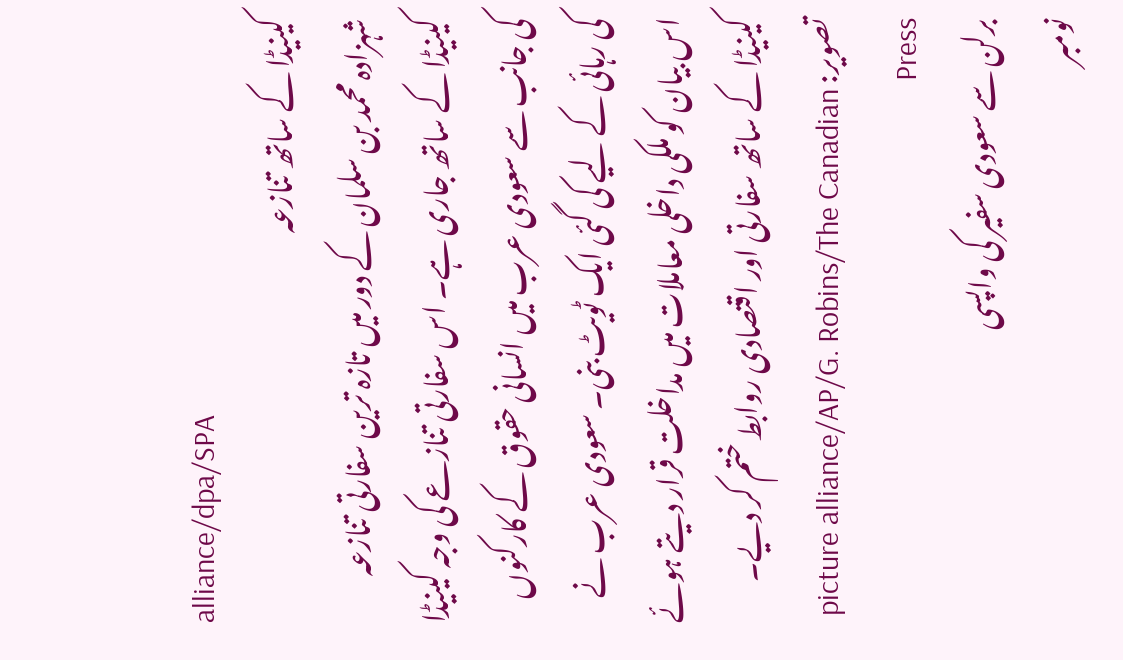alliance/dpa/SPA
کینیڈا کے ساتھ تنازعہ
شہزادہ محمد بن سلمان کے دور میں تازہ ترین سفارتی تنازعہ کینیڈا کے ساتھ جاری ہے۔ اس سفارتی تنازعے کی وجہ کینیڈا کی جانب سے سعودی عرب میں انسانی حقوق کے کارکنوں کی رہائی کے لیے کی گئی ایک ٹویٹ بنی۔ سعودی عرب نے اس بیان کو ملکی داخلی معاملات میں مداخلت قرار دیتے ہوئے کینیڈا کے ساتھ سفارتی اور اقتصادی روابط ختم کر دیے۔
تصویر: picture alliance/AP/G. Robins/The Canadian Press
برلن سے سعودی سفیر کی واپسی
نومبر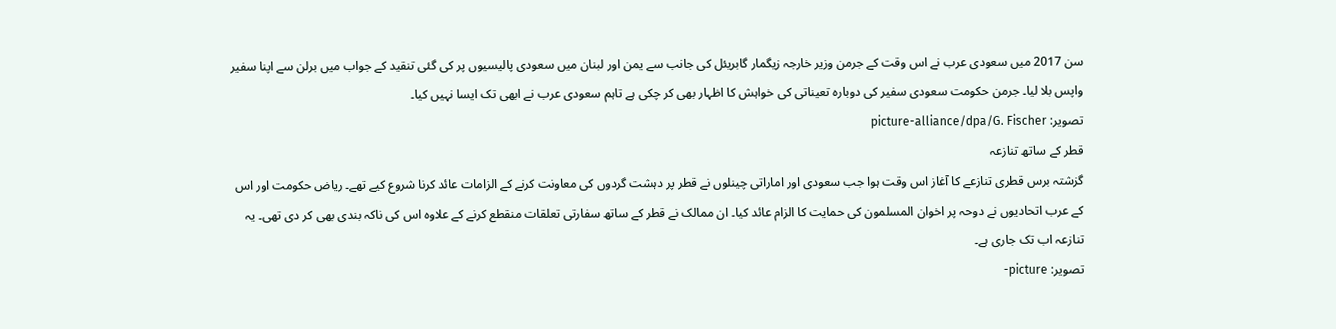سن 2017 میں سعودی عرب نے اس وقت کے جرمن وزیر خارجہ زیگمار گابریئل کی جانب سے یمن اور لبنان میں سعودی پالیسیوں پر کی گئی تنقید کے جواب میں برلن سے اپنا سفیر واپس بلا لیا۔ جرمن حکومت سعودی سفیر کی دوبارہ تعیناتی کی خواہش کا اظہار بھی کر چکی ہے تاہم سعودی عرب نے ابھی تک ایسا نہیں کیا۔
تصویر: picture-alliance/dpa/G. Fischer
قطر کے ساتھ تنازعہ
گزشتہ برس قطری تنازعے کا آغاز اس وقت ہوا جب سعودی اور اماراتی چینلوں نے قطر پر دہشت گردوں کی معاونت کرنے کے الزامات عائد کرنا شروع کیے تھے۔ ریاض حکومت اور اس کے عرب اتحادیوں نے دوحہ پر اخوان المسلمون کی حمایت کا الزام عائد کیا۔ ان ممالک نے قطر کے ساتھ سفارتی تعلقات منقطع کرنے کے علاوہ اس کی ناکہ بندی بھی کر دی تھی۔ یہ تنازعہ اب تک جاری ہے۔
تصویر: picture-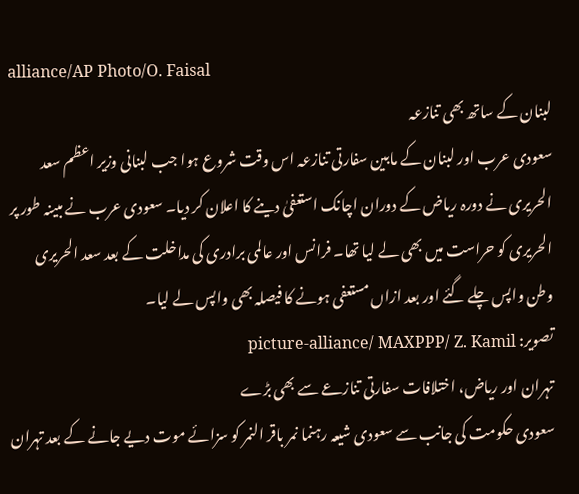alliance/AP Photo/O. Faisal
لبنان کے ساتھ بھی تنازعہ
سعودی عرب اور لبنان کے مابین سفارتی تنازعہ اس وقت شروع ہوا جب لبنانی وزیر اعظم سعد الحریری نے دورہ ریاض کے دوران اچانک استعفیٰ دینے کا اعلان کر دیا۔ سعودی عرب نے مبینہ طور پر الحریری کو حراست میں بھی لے لیا تھا۔ فرانس اور عالمی برادری کی مداخلت کے بعد سعد الحریری وطن واپس چلے گئے اور بعد ازاں مستعفی ہونے کا فیصلہ بھی واپس لے لیا۔
تصویر: picture-alliance/ MAXPPP/ Z. Kamil
تہران اور ریاض، اختلافات سفارتی تنازعے سے بھی بڑے
سعودی حکومت کی جانب سے سعودی شیعہ رہنما نمر باقر النمر کو سزائے موت دیے جانے کے بعد تہران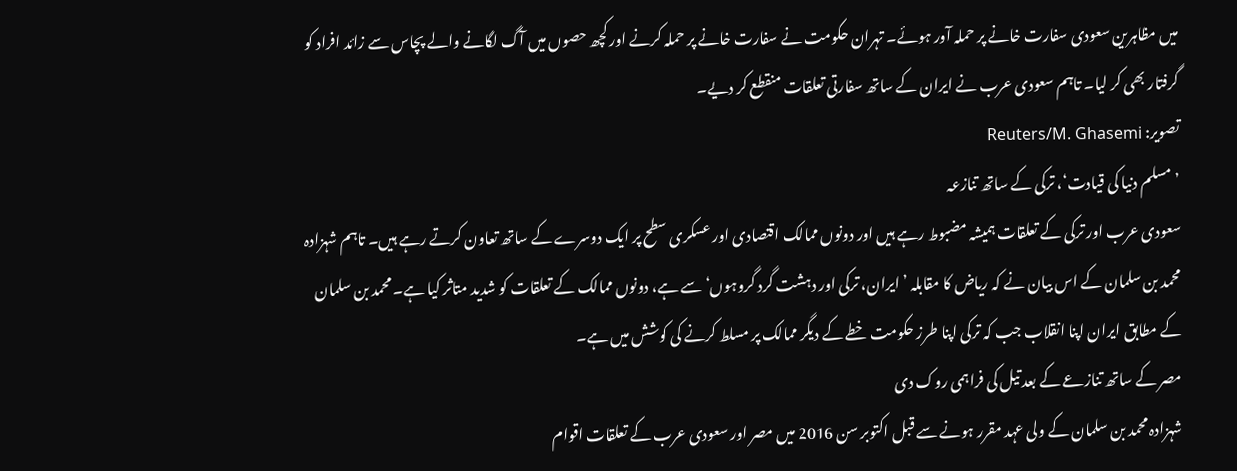میں مظاہرین سعودی سفارت خانے پر حملہ آور ہوئے۔ تہران حکومت نے سفارت خانے پر حملہ کرنے اور کچھ حصوں میں آگ لگانے والے پچاس سے زائد افراد کو گرفتار بھی کر لیا۔ تاہم سعودی عرب نے ایران کے ساتھ سفارتی تعلقات منقطع کر دیے۔
تصویر: Reuters/M. Ghasemi
’مسلم دنیا کی قیادت‘، ترکی کے ساتھ تنازعہ
سعودی عرب اور ترکی کے تعلقات ہمیشہ مضبوط رہے ہیں اور دونوں ممالک اقتصادی اور عسکری سطح پر ایک دوسرے کے ساتھ تعاون کرتے رہے ہیں۔ تاہم شہزادہ محمد بن سلمان کے اس بیان نے کہ ریاض کا مقابلہ ’ایران، ترکی اور دہشت گرد گروہوں‘ سے ہے، دونوں ممالک کے تعلقات کو شدید متاثر کیا ہے۔ محمد بن سلمان کے مطابق ایران اپنا انقلاب جب کہ ترکی اپنا طرز حکومت خطے کے دیگر ممالک پر مسلط کرنے کی کوشش میں ہے۔
مصر کے ساتھ تنازعے کے بعد تیل کی فراہمی روک دی
شہزادہ محمد بن سلمان کے ولی عہد مقرر ہونے سے قبل اکتوبر سن 2016 میں مصر اور سعودی عرب کے تعلقات اقوام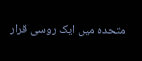متحدہ میں ایک روسی قرار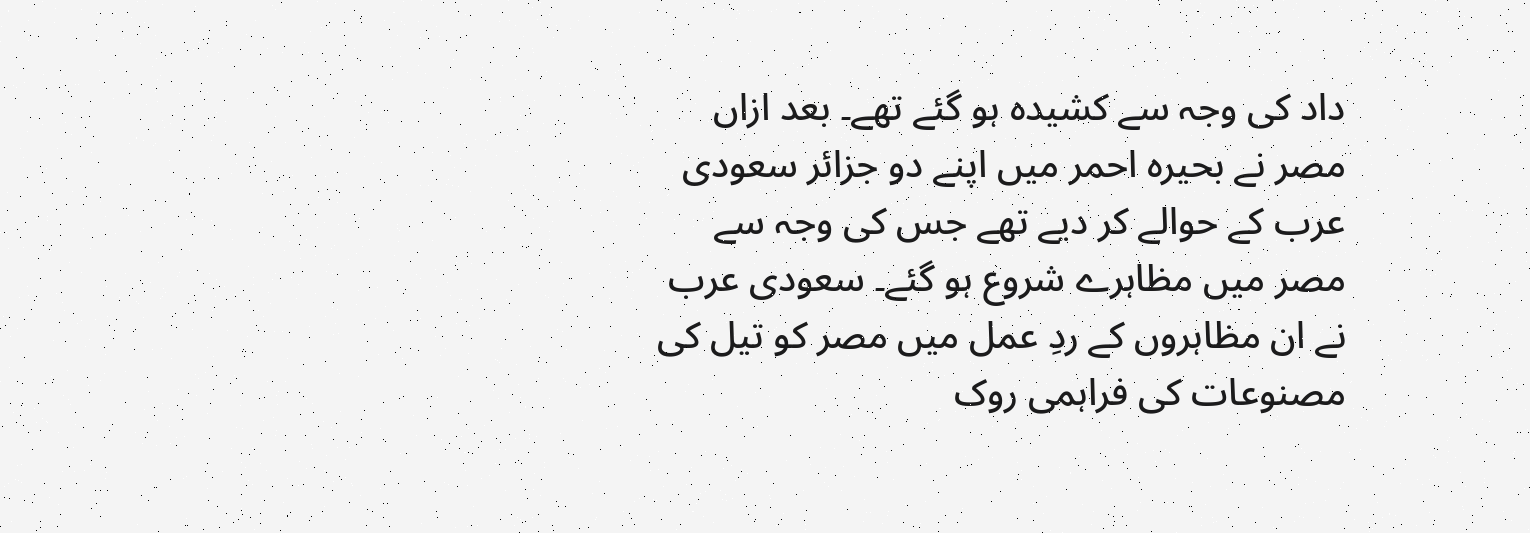داد کی وجہ سے کشیدہ ہو گئے تھے۔ بعد ازاں مصر نے بحیرہ احمر میں اپنے دو جزائر سعودی عرب کے حوالے کر دیے تھے جس کی وجہ سے مصر میں مظاہرے شروع ہو گئے۔ سعودی عرب نے ان مظاہروں کے ردِ عمل میں مصر کو تیل کی مصنوعات کی فراہمی روک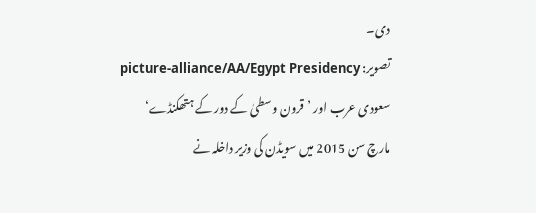دی۔
تصویر: picture-alliance/AA/Egypt Presidency
سعودی عرب اور ’قرون وسطیٰ کے دور کے ہتھکنڈے‘
مارچ سن 2015 میں سویڈن کی وزیر داخلہ نے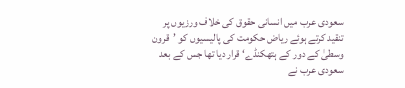سعودی عرب میں انسانی حقوق کی خلاف ورزیوں پر تنقید کرتے ہوئے ریاض حکومت کی پالیسیوں کو ’قرون وسطیٰ کے دور کے ہتھکنڈے‘ قرار دیا تھا جس کے بعد سعودی عرب نے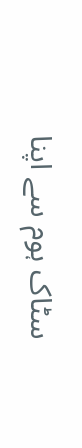سٹاک ہوم سے اپنا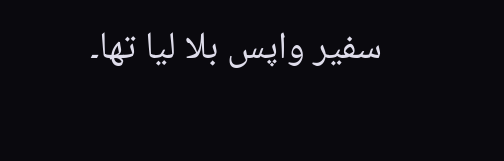سفیر واپس بلا لیا تھا۔